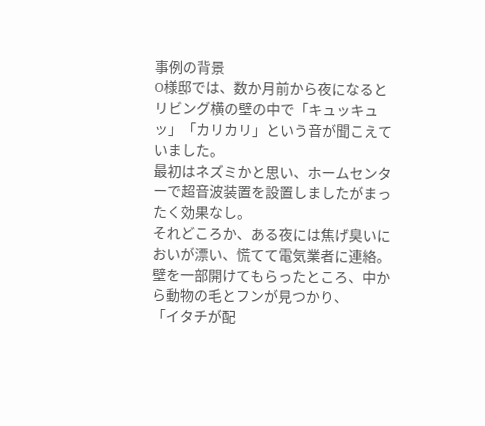事例の背景
O様邸では、数か月前から夜になるとリビング横の壁の中で「キュッキュッ」「カリカリ」という音が聞こえていました。
最初はネズミかと思い、ホームセンターで超音波装置を設置しましたがまったく効果なし。
それどころか、ある夜には焦げ臭いにおいが漂い、慌てて電気業者に連絡。
壁を一部開けてもらったところ、中から動物の毛とフンが見つかり、
「イタチが配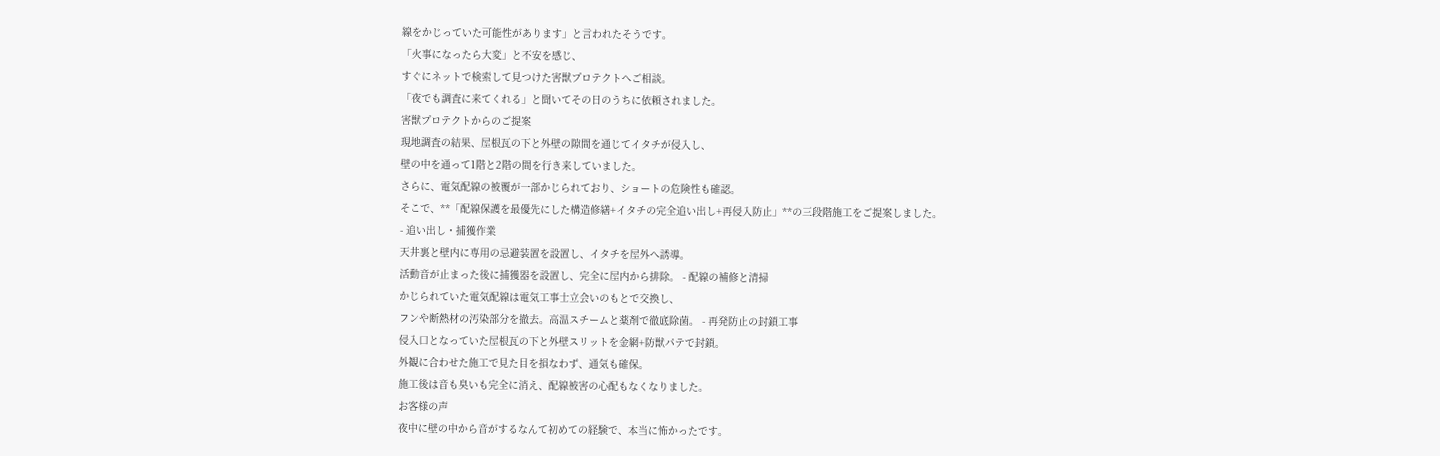線をかじっていた可能性があります」と言われたそうです。
「火事になったら大変」と不安を感じ、
すぐにネットで検索して見つけた害獣プロテクトへご相談。
「夜でも調査に来てくれる」と聞いてその日のうちに依頼されました。
害獣プロテクトからのご提案
現地調査の結果、屋根瓦の下と外壁の隙間を通じてイタチが侵入し、
壁の中を通って1階と2階の間を行き来していました。
さらに、電気配線の被覆が一部かじられており、ショートの危険性も確認。
そこで、**「配線保護を最優先にした構造修繕+イタチの完全追い出し+再侵入防止」**の三段階施工をご提案しました。
- 追い出し・捕獲作業
天井裏と壁内に専用の忌避装置を設置し、イタチを屋外へ誘導。
活動音が止まった後に捕獲器を設置し、完全に屋内から排除。 - 配線の補修と清掃
かじられていた電気配線は電気工事士立会いのもとで交換し、
フンや断熱材の汚染部分を撤去。高温スチームと薬剤で徹底除菌。 - 再発防止の封鎖工事
侵入口となっていた屋根瓦の下と外壁スリットを金網+防獣パテで封鎖。
外観に合わせた施工で見た目を損なわず、通気も確保。
施工後は音も臭いも完全に消え、配線被害の心配もなくなりました。
お客様の声
夜中に壁の中から音がするなんて初めての経験で、本当に怖かったです。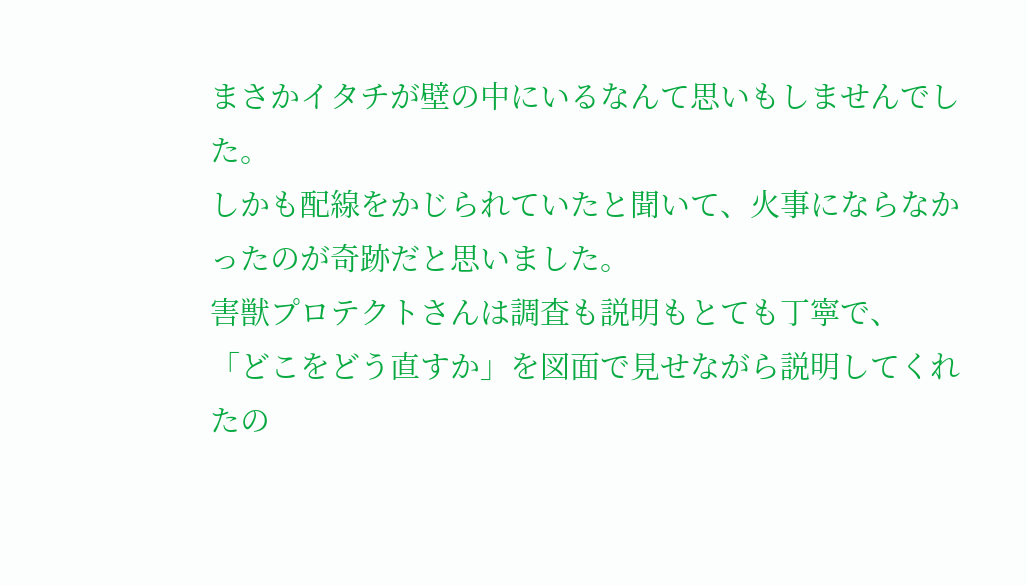まさかイタチが壁の中にいるなんて思いもしませんでした。
しかも配線をかじられていたと聞いて、火事にならなかったのが奇跡だと思いました。
害獣プロテクトさんは調査も説明もとても丁寧で、
「どこをどう直すか」を図面で見せながら説明してくれたの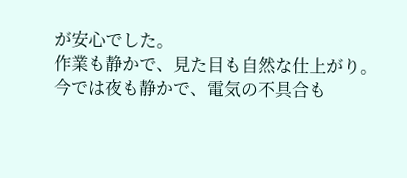が安心でした。
作業も静かで、見た目も自然な仕上がり。
今では夜も静かで、電気の不具合も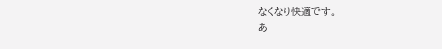なくなり快適です。
あ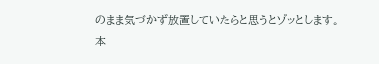のまま気づかず放置していたらと思うとゾッとします。
本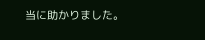当に助かりました。